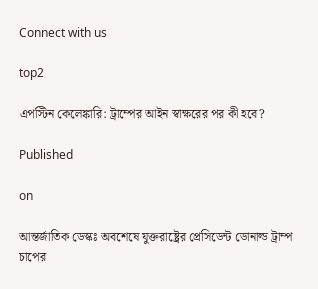Connect with us

top2

এপস্টিন কেলেঙ্কারি: ট্রাম্পের আইন স্বাক্ষরের পর কী হবে?

Published

on

আন্তর্জাতিক ডেস্কঃ অবশেষে যুক্তরাষ্ট্রের প্রেসিডেন্ট ডোনাল্ড ট্রাম্প চাপের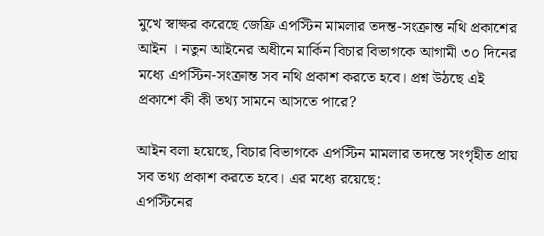মুখে স্বাক্ষর করেছে জেফ্রি এপস্টিন মামলার তদন্ত-সংক্রান্ত নথি প্রকাশের আইন । নতুন আইনের অধীনে মার্কিন বিচার বিভাগকে আগামী ৩০ দিনের মধ্যে এপস্টিন-সংক্রান্ত সব নথি প্রকাশ করতে হবে। প্রশ্ন উঠছে এই প্রকাশে কী কী তথ্য সামনে আসতে পারে?

আইন বলা হয়েছে, বিচার বিভাগকে এপস্টিন মামলার তদন্তে সংগৃহীত প্রায় সব তথ্য প্রকাশ করতে হবে। এর মধ্যে রয়েছে:
এপস্টিনের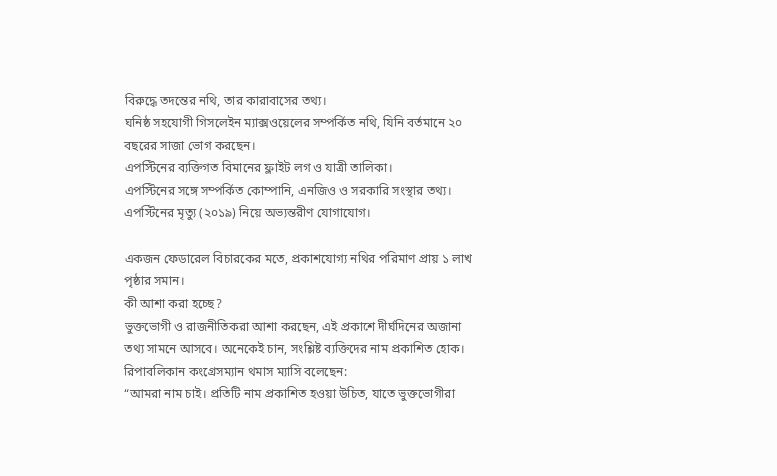বিরুদ্ধে তদন্তের নথি, তার কারাবাসের তথ্য।
ঘনিষ্ঠ সহযোগী গিসলেইন ম্যাক্সওয়েলের সম্পর্কিত নথি, যিনি বর্তমানে ২০ বছরের সাজা ভোগ করছেন।
এপস্টিনের ব্যক্তিগত বিমানের ফ্লাইট লগ ও যাত্রী তালিকা।
এপস্টিনের সঙ্গে সম্পর্কিত কোম্পানি, এনজিও ও সরকারি সংস্থার তথ্য।
এপস্টিনের মৃত্যু (২০১৯) নিয়ে অভ্যন্তরীণ যোগাযোগ।

একজন ফেডারেল বিচারকের মতে, প্রকাশযোগ্য নথির পরিমাণ প্রায় ১ লাখ পৃষ্ঠার সমান।
কী আশা করা হচ্ছে?
ভুক্তভোগী ও রাজনীতিকরা আশা করছেন, এই প্রকাশে দীর্ঘদিনের অজানা তথ্য সামনে আসবে। অনেকেই চান, সংশ্লিষ্ট ব্যক্তিদের নাম প্রকাশিত হোক। রিপাবলিকান কংগ্রেসম্যান থমাস ম্যাসি বলেছেন:
“আমরা নাম চাই। প্রতিটি নাম প্রকাশিত হওয়া উচিত, যাতে ভুক্তভোগীরা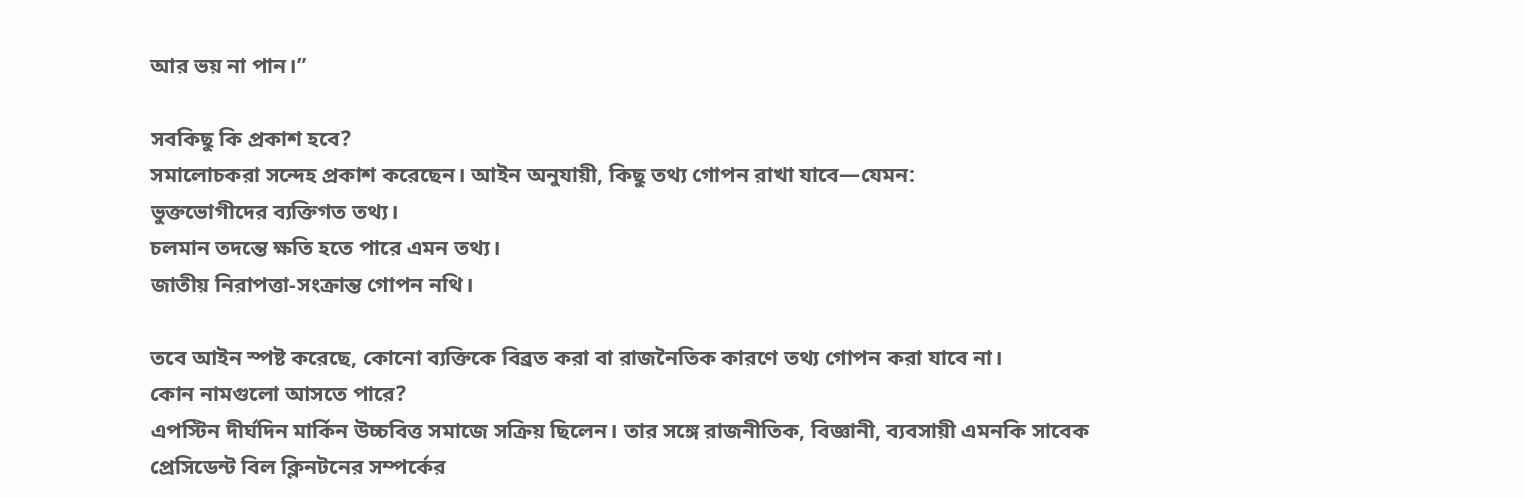আর ভয় না পান।”

সবকিছু কি প্রকাশ হবে?
সমালোচকরা সন্দেহ প্রকাশ করেছেন। আইন অনুযায়ী, কিছু তথ্য গোপন রাখা যাবে—যেমন:
ভুক্তভোগীদের ব্যক্তিগত তথ্য।
চলমান তদন্তে ক্ষতি হতে পারে এমন তথ্য।
জাতীয় নিরাপত্তা-সংক্রান্ত গোপন নথি।

তবে আইন স্পষ্ট করেছে, কোনো ব্যক্তিকে বিব্রত করা বা রাজনৈতিক কারণে তথ্য গোপন করা যাবে না।
কোন নামগুলো আসতে পারে?
এপস্টিন দীর্ঘদিন মার্কিন উচ্চবিত্ত সমাজে সক্রিয় ছিলেন। তার সঙ্গে রাজনীতিক, বিজ্ঞানী, ব্যবসায়ী এমনকি সাবেক প্রেসিডেন্ট বিল ক্লিনটনের সম্পর্কের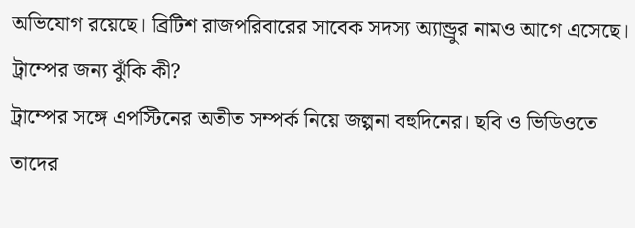অভিযোগ রয়েছে। ব্রিটিশ রাজপরিবারের সাবেক সদস্য অ্যান্ড্রুর নামও আগে এসেছে।
ট্রাম্পের জন্য ঝুঁকি কী?
ট্রাম্পের সঙ্গে এপস্টিনের অতীত সম্পর্ক নিয়ে জল্পনা বহুদিনের। ছবি ও ভিডিওতে তাদের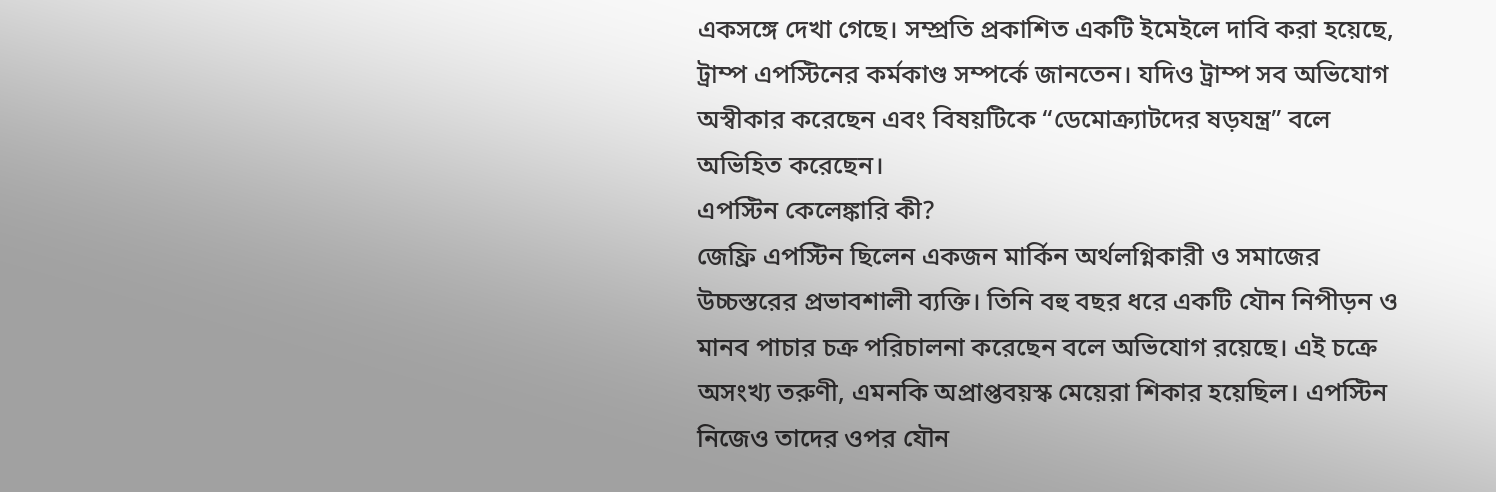একসঙ্গে দেখা গেছে। সম্প্রতি প্রকাশিত একটি ইমেইলে দাবি করা হয়েছে, ট্রাম্প এপস্টিনের কর্মকাণ্ড সম্পর্কে জানতেন। যদিও ট্রাম্প সব অভিযোগ অস্বীকার করেছেন এবং বিষয়টিকে “ডেমোক্র্যাটদের ষড়যন্ত্র” বলে অভিহিত করেছেন।
এপস্টিন কেলেঙ্কারি কী?
জেফ্রি এপস্টিন ছিলেন একজন মার্কিন অর্থলগ্নিকারী ও সমাজের উচ্চস্তরের প্রভাবশালী ব্যক্তি। তিনি বহু বছর ধরে একটি যৌন নিপীড়ন ও মানব পাচার চক্র পরিচালনা করেছেন বলে অভিযোগ রয়েছে। এই চক্রে অসংখ্য তরুণী, এমনকি অপ্রাপ্তবয়স্ক মেয়েরা শিকার হয়েছিল। এপস্টিন নিজেও তাদের ওপর যৌন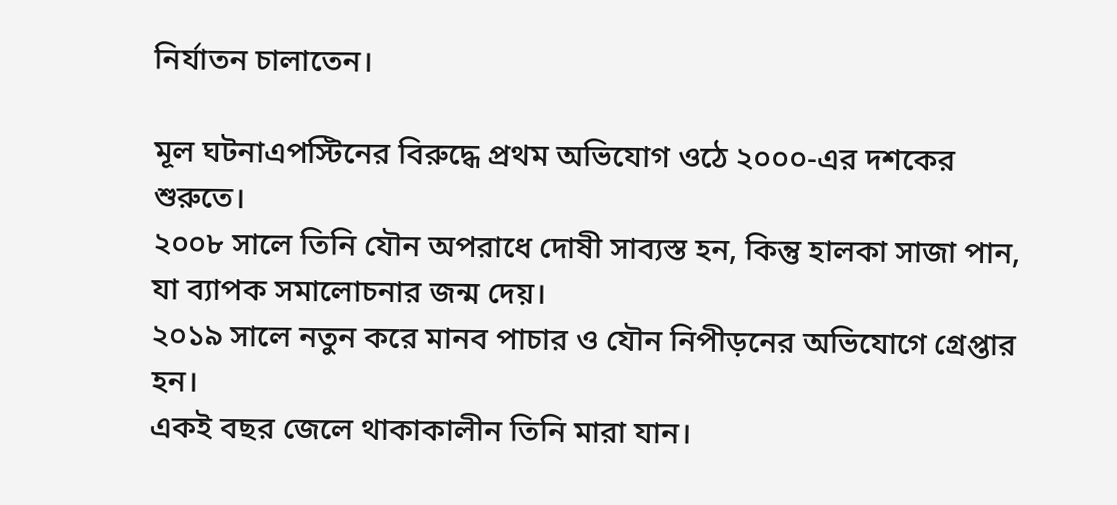নির্যাতন চালাতেন।

মূল ঘটনাএপস্টিনের বিরুদ্ধে প্রথম অভিযোগ ওঠে ২০০০-এর দশকের শুরুতে।
২০০৮ সালে তিনি যৌন অপরাধে দোষী সাব্যস্ত হন, কিন্তু হালকা সাজা পান, যা ব্যাপক সমালোচনার জন্ম দেয়।
২০১৯ সালে নতুন করে মানব পাচার ও যৌন নিপীড়নের অভিযোগে গ্রেপ্তার হন।
একই বছর জেলে থাকাকালীন তিনি মারা যান।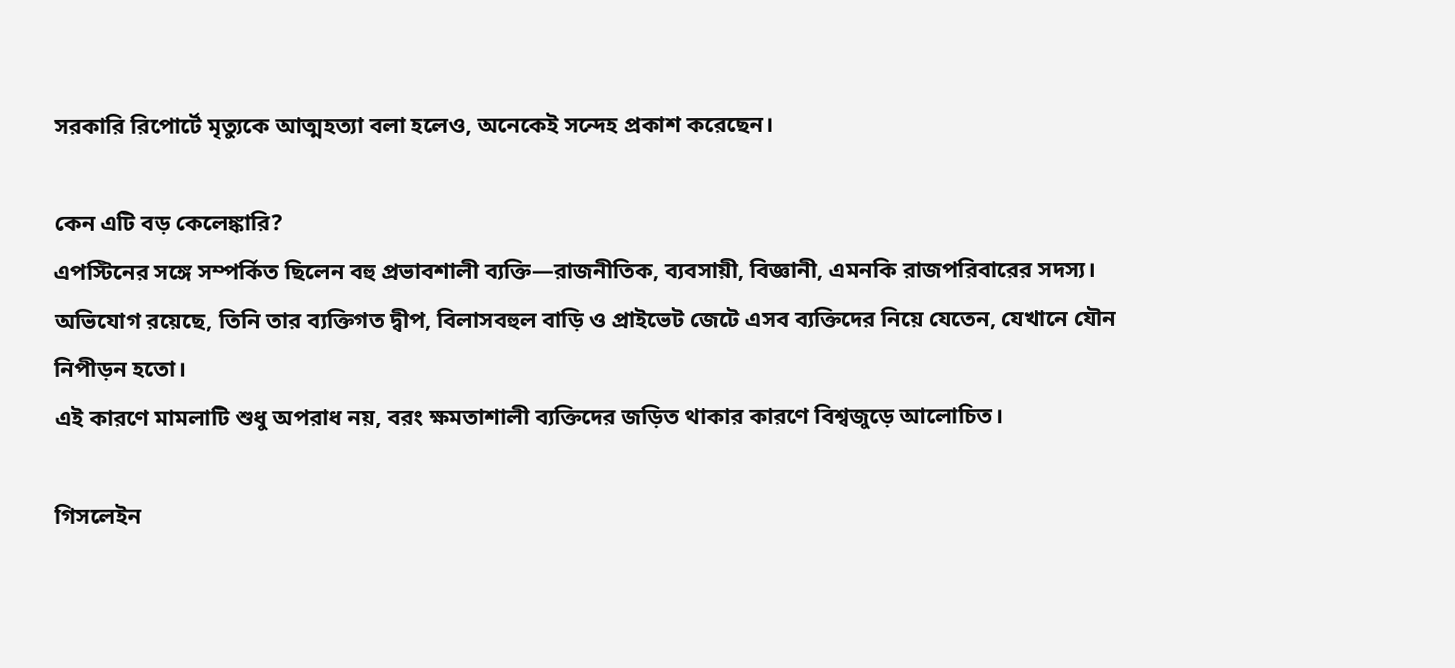সরকারি রিপোর্টে মৃত্যুকে আত্মহত্যা বলা হলেও, অনেকেই সন্দেহ প্রকাশ করেছেন।

কেন এটি বড় কেলেঙ্কারি?
এপস্টিনের সঙ্গে সম্পর্কিত ছিলেন বহু প্রভাবশালী ব্যক্তি—রাজনীতিক, ব্যবসায়ী, বিজ্ঞানী, এমনকি রাজপরিবারের সদস্য। অভিযোগ রয়েছে, তিনি তার ব্যক্তিগত দ্বীপ, বিলাসবহুল বাড়ি ও প্রাইভেট জেটে এসব ব্যক্তিদের নিয়ে যেতেন, যেখানে যৌন নিপীড়ন হতো।
এই কারণে মামলাটি শুধু অপরাধ নয়, বরং ক্ষমতাশালী ব্যক্তিদের জড়িত থাকার কারণে বিশ্বজুড়ে আলোচিত।

গিসলেইন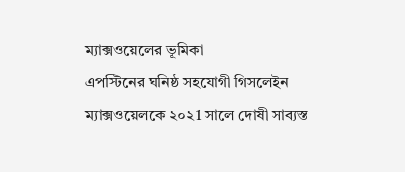ম্যাক্সওয়েলের ভূমিকা
এপস্টিনের ঘনিষ্ঠ সহযোগী গিসলেইন ম্যাক্সওয়েলকে ২০২1 সালে দোষী সাব্যস্ত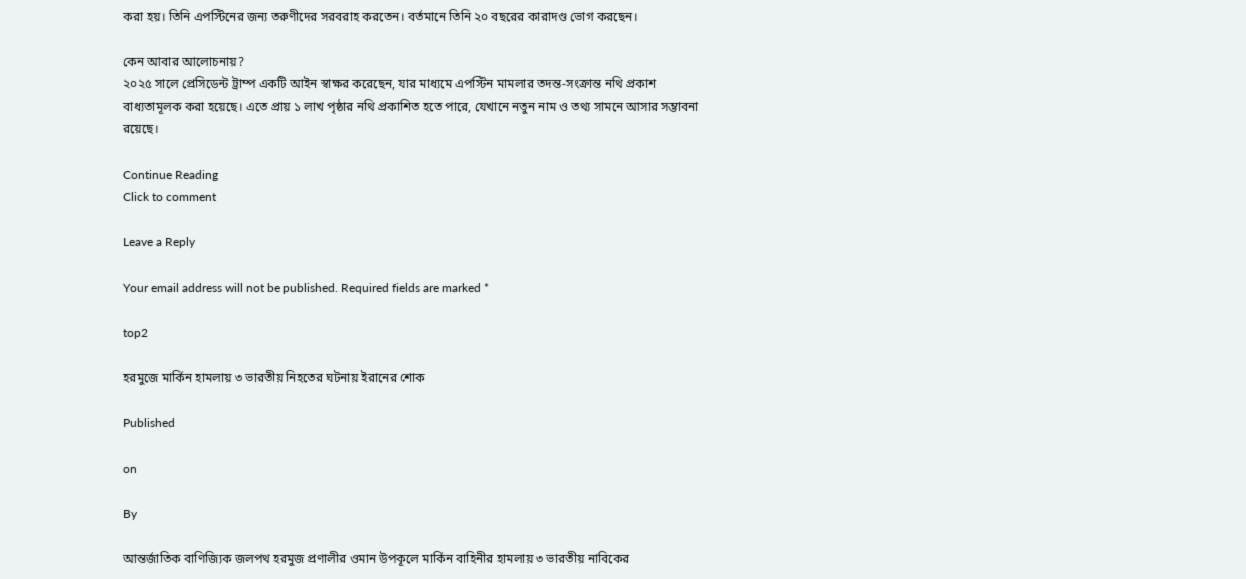করা হয়। তিনি এপস্টিনের জন্য তরুণীদের সরবরাহ করতেন। বর্তমানে তিনি ২০ বছরের কারাদণ্ড ভোগ করছেন।

কেন আবার আলোচনায়?
২০২৫ সালে প্রেসিডেন্ট ট্রাম্প একটি আইন স্বাক্ষর করেছেন, যার মাধ্যমে এপস্টিন মামলার তদন্ত-সংক্রান্ত নথি প্রকাশ বাধ্যতামূলক করা হয়েছে। এতে প্রায় ১ লাখ পৃষ্ঠার নথি প্রকাশিত হতে পারে, যেখানে নতুন নাম ও তথ্য সামনে আসার সম্ভাবনা রয়েছে।

Continue Reading
Click to comment

Leave a Reply

Your email address will not be published. Required fields are marked *

top2

হরমুজে মার্কিন হামলায় ৩ ভারতীয় নিহতের ঘটনায় ইরানের শোক

Published

on

By

আন্তর্জাতিক বাণিজ্যিক জলপথ হরমুজ প্রণালীর ওমান উপকূলে মার্কিন বাহিনীর হামলায় ৩ ভারতীয় নাবিকের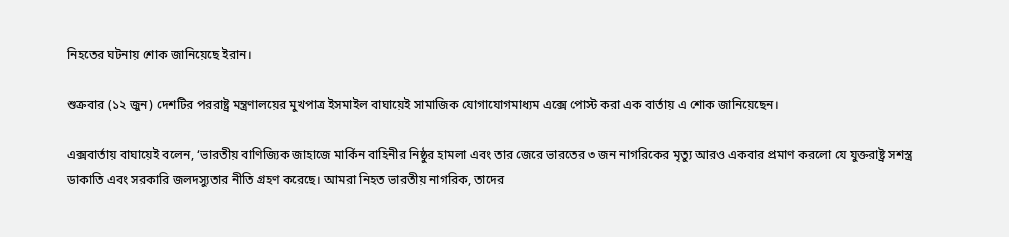নিহতের ঘটনায় শোক জানিয়েছে ইরান।

শুক্রবার (১২ জুন) দেশটির পররাষ্ট্র মন্ত্রণালয়ের মুখপাত্র ইসমাইল বাঘায়েই সামাজিক যোগাযোগমাধ্যম এক্সে পোস্ট করা এক বার্তায় এ শোক জানিয়েছেন।

এক্সবার্তায় বাঘায়েই বলেন, ‘ভারতীয় বাণিজ্যিক জাহাজে মার্কিন বাহিনীর নিষ্ঠুর হামলা এবং তার জেরে ভারতের ৩ জন নাগরিকের মৃত্যু আরও একবার প্রমাণ করলো যে যুক্তরাষ্ট্র সশস্ত্র ডাকাতি এবং সরকারি জলদস্যুতার নীতি গ্রহণ করেছে। আমরা নিহত ভারতীয় নাগরিক, তাদের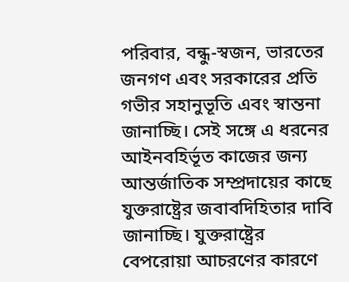পরিবার, বন্ধু-স্বজন, ভারতের জনগণ এবং সরকারের প্রতি গভীর সহানুভূতি এবং স্বান্তনা জানাচ্ছি। সেই সঙ্গে এ ধরনের আইনবহির্ভূত কাজের জন্য আন্তর্জাতিক সম্প্রদায়ের কাছে যুক্তরাষ্ট্রের জবাবদিহিতার দাবি জানাচ্ছি। যুক্তরাষ্ট্রের বেপরোয়া আচরণের কারণে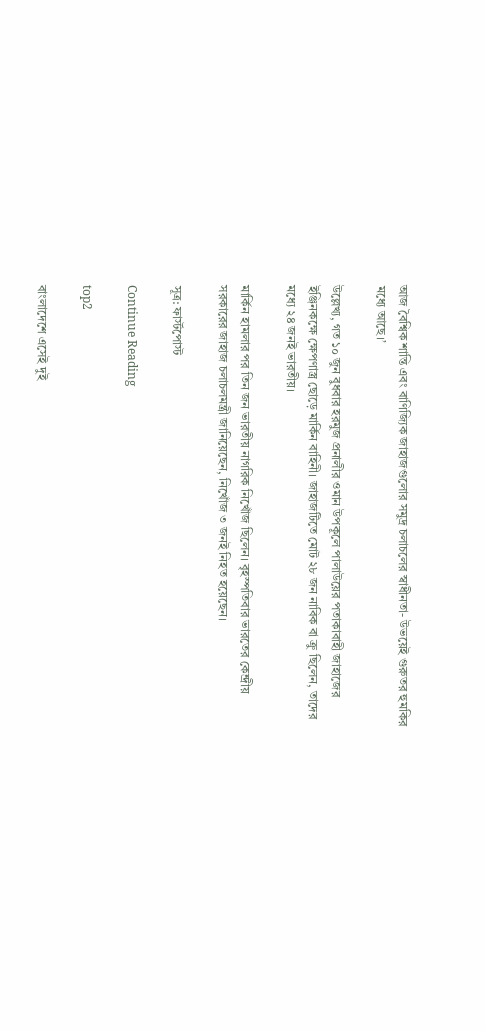আজ বৈশ্বিক শান্তি এবং বাণিজ্যিক জাহাজগুলোর সমুদ্র চলাচলের স্বাধীনতা- উভয়েই গুরুতর হুমকির মধ্যে আছে।’

উল্লেখ্য, গত ১০ জুন বুধবার হরমুজ প্রনালীর ওমান উপকূলে পালাউয়ের পতাকাবাহী জাহাজের ইঞ্জিনকক্ষে ক্ষেপণাস্ত্র ছোড়ে মার্কিন বাহিনী। জাহাজটিতে মোট ২৮ জন নাবিক বা ক্রু ছিলেন, তাদের মধ্যে ২৪ জনই ভারতীয়।

মার্কিন হামলার পর তিন জন ভারতীয় নাগরিক নিখোঁজ ছিলেন। বৃহস্পতিবার ভারতের কেন্দ্রীয় সরকারের জাহাজ চলাচলমন্ত্রী জানিয়েছেন, নিখোঁজ ৩ জনই নিহত হয়েছেন।

সূত্র: ফার্স্টপোস্ট

Continue Reading

top2

বাংলাদেশে এসেই দুই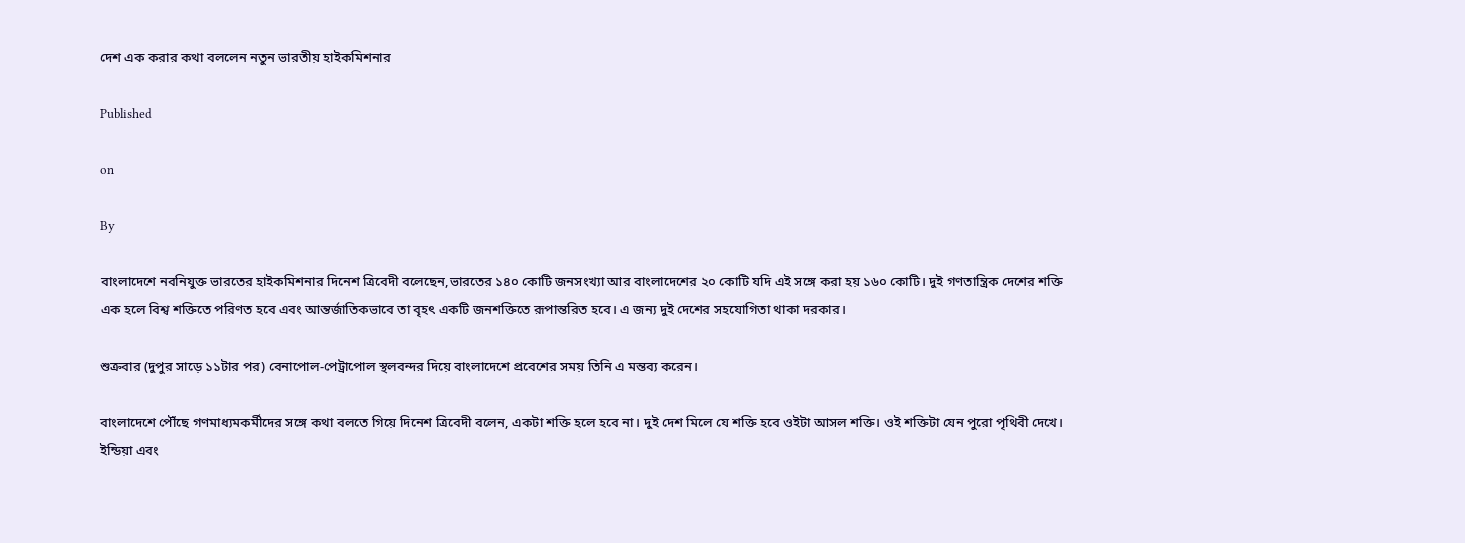দেশ এক করার কথা বললেন নতুন ভারতীয় হাইকমিশনার

Published

on

By

বাংলাদেশে নবনিযুক্ত ভারতের হাইকমিশনার দিনেশ ত্রিবেদী বলেছেন,ভারতের ১৪০ কোটি জনসংখ্যা আর বাংলাদেশের ২০ কোটি যদি এই সঙ্গে করা হয় ১৬০ কোটি। দুই গণতান্ত্রিক দেশের শক্তি এক হলে বিশ্ব শক্তিতে পরিণত হবে এবং আন্তর্জাতিকভাবে তা বৃহৎ একটি জনশক্তিতে রূপান্তরিত হবে। এ জন্য দুই দেশের সহযোগিতা থাকা দরকার।

শুক্রবার (দুপুর সাড়ে ১১টার পর) বেনাপোল-পেট্রাপোল স্থলবন্দর দিয়ে বাংলাদেশে প্রবেশের সময় তিনি এ মন্তব্য করেন।

বাংলাদেশে পৌঁছে গণমাধ্যমকর্মীদের সঙ্গে কথা বলতে গিয়ে দিনেশ ত্রিবেদী বলেন, একটা শক্তি হলে হবে না। দুই দেশ মিলে যে শক্তি হবে ওইটা আসল শক্তি। ওই শক্তিটা যেন পুরো পৃথিবী দেখে। ইন্ডিয়া এবং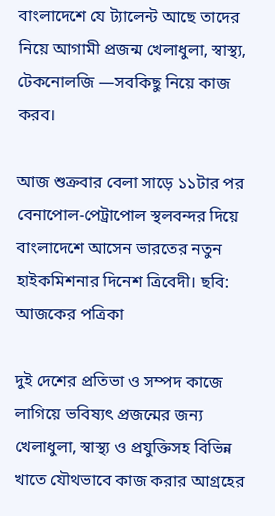বাংলাদেশে যে ট্যালেন্ট আছে তাদের নিয়ে আগামী প্রজন্ম খেলাধুলা, স্বাস্থ্য, টেকনোলজি —সবকিছু নিয়ে কাজ করব।

আজ শুক্রবার বেলা সাড়ে ১১টার পর বেনাপোল-পেট্রাপোল স্থলবন্দর দিয়ে বাংলাদেশে আসেন ভারতের নতুন হাইকমিশনার দিনেশ ত্রিবেদী। ছবি: আজকের পত্রিকা

দুই দেশের প্রতিভা ও সম্পদ কাজে লাগিয়ে ভবিষ্যৎ প্রজন্মের জন্য খেলাধুলা, স্বাস্থ্য ও প্রযুক্তিসহ বিভিন্ন খাতে যৌথভাবে কাজ করার আগ্রহের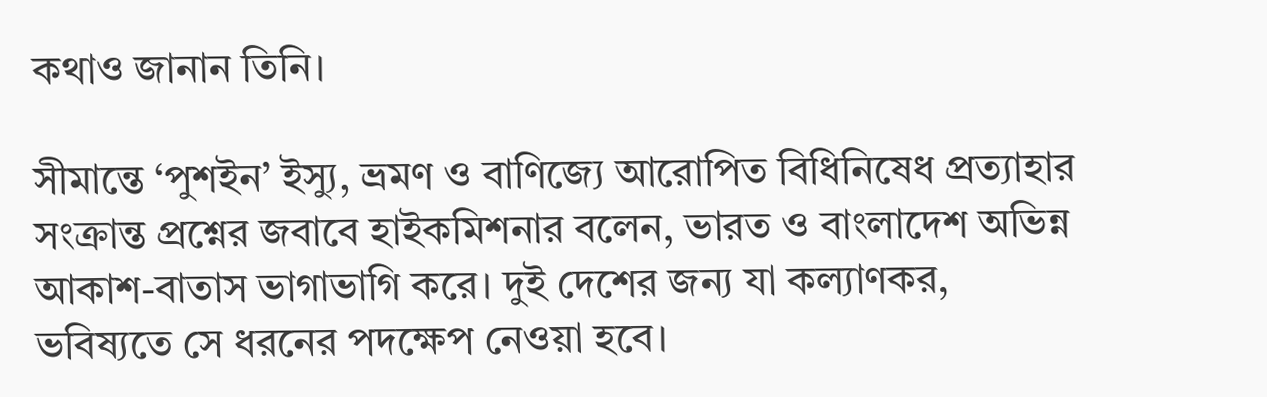কথাও জানান তিনি।

সীমান্তে ‘পুশইন’ ইস্যু, ভ্রমণ ও বাণিজ্যে আরোপিত বিধিনিষেধ প্রত্যাহার সংক্রান্ত প্রশ্নের জবাবে হাইকমিশনার বলেন, ভারত ও বাংলাদেশ অভিন্ন আকাশ-বাতাস ভাগাভাগি করে। দুই দেশের জন্য যা কল্যাণকর, ভবিষ্যতে সে ধরনের পদক্ষেপ নেওয়া হবে।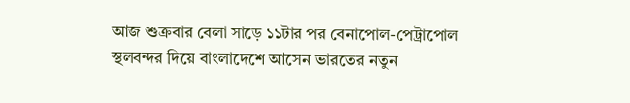আজ শুক্রবার বেলা সাড়ে ১১টার পর বেনাপোল-পেট্রাপোল স্থলবন্দর দিয়ে বাংলাদেশে আসেন ভারতের নতুন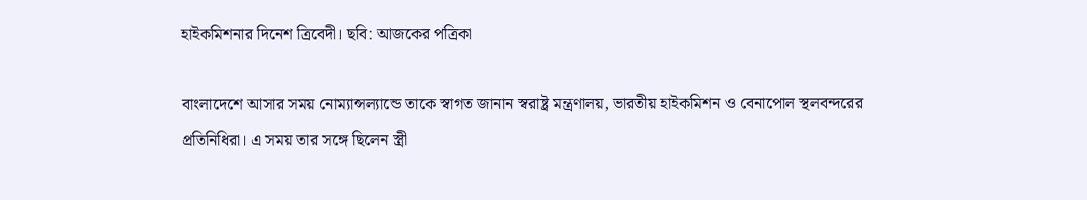হাইকমিশনার দিনেশ ত্রিবেদী। ছবি: আজকের পত্রিকা

বাংলাদেশে আসার সময় নোম্যান্সল্যান্ডে তাকে স্বাগত জানান স্বরাষ্ট্র মন্ত্রণালয়, ভারতীয় হাইকমিশন ও বেনাপোল স্থলবন্দরের প্রতিনিধিরা। এ সময় তার সঙ্গে ছিলেন স্ত্রী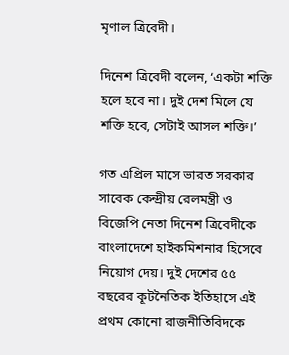মৃণাল ত্রিবেদী।

দিনেশ ত্রিবেদী বলেন, ‘একটা শক্তি হলে হবে না। দুই দেশ মিলে যে শক্তি হবে, সেটাই আসল শক্তি।’

গত এপ্রিল মাসে ভারত সরকার সাবেক কেন্দ্রীয় রেলমন্ত্রী ও বিজেপি নেতা দিনেশ ত্রিবেদীকে বাংলাদেশে হাইকমিশনার হিসেবে নিয়োগ দেয়। দুই দেশের ৫৫ বছরের কূটনৈতিক ইতিহাসে এই প্রথম কোনো রাজনীতিবিদকে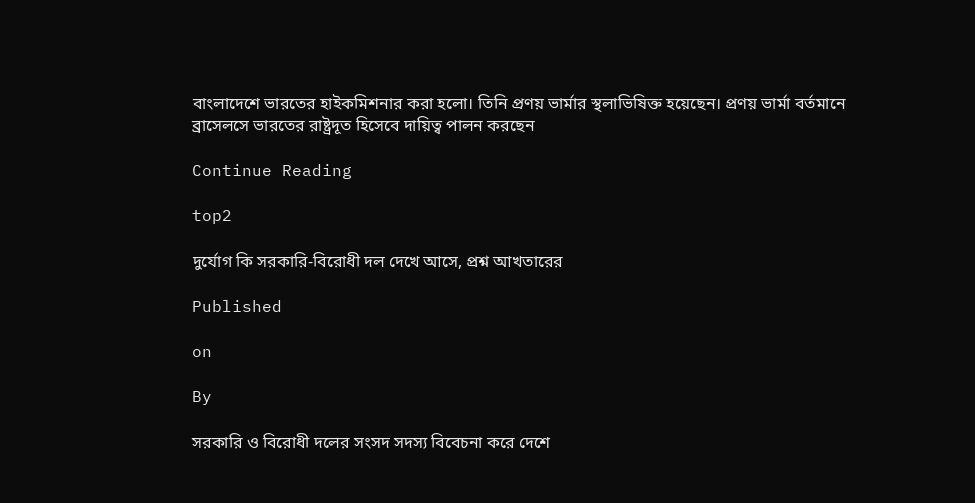বাংলাদেশে ভারতের হাইকমিশনার করা হলো। তিনি প্রণয় ভার্মার স্থলাভিষিক্ত হয়েছেন। প্রণয় ভার্মা বর্তমানে ব্রাসেলসে ভারতের রাষ্ট্রদূত হিসেবে দায়িত্ব পালন করছেন

Continue Reading

top2

দুর্যোগ কি সরকারি-বিরোধী দল দেখে আসে, প্রশ্ন আখতারের

Published

on

By

সরকারি ও বিরোধী দলের সংসদ সদস্য বিবেচনা করে দেশে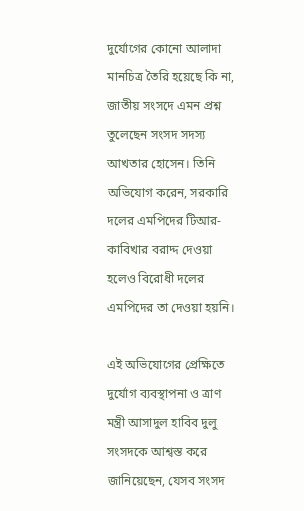দুর্যোগের কোনো আলাদা মানচিত্র তৈরি হয়েছে কি না, জাতীয় সংসদে এমন প্রশ্ন তুলেছেন সংসদ সদস্য আখতার হোসেন। তিনি অভিযোগ করেন, সরকারি দলের এমপিদের টিআর-কাবিখার বরাদ্দ দেওয়া হলেও বিরোধী দলের এমপিদের তা দেওয়া হয়নি।

এই অভিযোগের প্রেক্ষিতে দুর্যোগ ব্যবস্থাপনা ও ত্রাণ মন্ত্রী আসাদুল হাবিব দুলু সংসদকে আশ্বস্ত করে জানিয়েছেন, যেসব সংসদ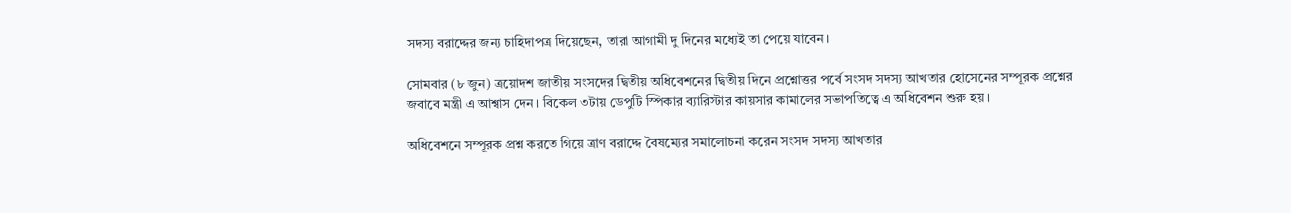সদস্য বরাদ্দের জন্য চাহিদাপত্র দিয়েছেন, তারা আগামী দু দিনের মধ্যেই তা পেয়ে যাবেন।

সোমবার (৮ জুন) ত্রয়োদশ জাতীয় সংসদের দ্বিতীয় অধিবেশনের দ্বিতীয় দিনে প্রশ্নোত্তর পর্বে সংসদ সদস‌্য আখতার হোসেনের সম্পূরক প্রশ্নের জবাবে মন্ত্রী এ আশ্বাস দেন। বিকেল ৩টায় ডেপুটি স্পিকার ব্যারিস্টার কায়সার কামালের সভাপতিত্বে এ অধিবেশন শুরু হয়।

অধিবেশনে সম্পূরক প্রশ্ন করতে গিয়ে ত্রাণ বরাদ্দে বৈষম্যের সমালোচনা করেন সংসদ সদস্য আখতার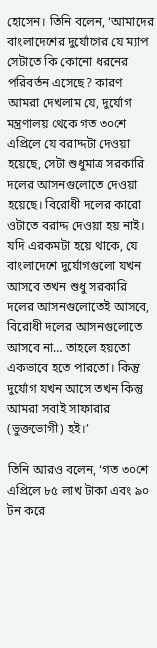হোসেন। তিনি বলেন, ‘আমাদের বাংলাদেশের দুর্যোগের যে ম্যাপ সেটাতে কি কোনো ধরনের পরিবর্তন এসেছে? কারণ আমরা দেখলাম যে, দুর্যোগ মন্ত্রণালয় থেকে গত ৩০শে এপ্রিলে যে বরাদ্দটা দেওয়া হয়েছে, সেটা শুধুমাত্র সরকারি দলের আসনগুলোতে দেওয়া হয়েছে। বিরোধী দলের কারো ওটাতে বরাদ্দ দেওয়া হয় নাই। যদি এরকমটা হয়ে থাকে, যে বাংলাদেশে দুর্যোগগুলো যখন আসবে তখন শুধু সরকারি দলের আসনগুলোতেই আসবে, বিরোধী দলের আসনগুলোতে আসবে না… তাহলে হয়তো একভাবে হতে পারতো। কিন্তু দুর্যোগ যখন আসে তখন কিন্তু আমরা সবাই সাফারার (ভুক্তভোগী) হই।’

তিনি আরও বলেন, ‘গত ৩০শে এপ্রিলে ৮৫ লাখ টাকা এবং ৯০ টন করে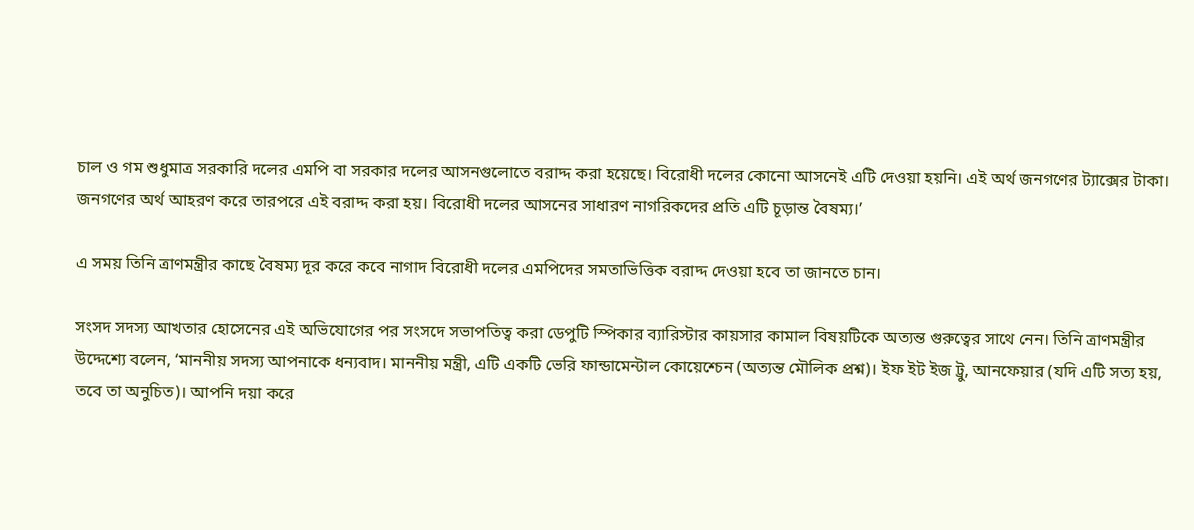চাল ও গম শুধুমাত্র সরকারি দলের এমপি বা সরকার দলের আসনগুলোতে বরাদ্দ করা হয়েছে। বিরোধী দলের কোনো আসনেই এটি দেওয়া হয়নি। এই অর্থ জনগণের ট্যাক্সের টাকা। জনগণের অর্থ আহরণ করে তারপরে এই বরাদ্দ করা হয়। বিরোধী দলের আসনের সাধারণ নাগরিকদের প্রতি এটি চূড়ান্ত বৈষম্য।’

এ সময় তিনি ত্রাণমন্ত্রীর কাছে বৈষম্য দূর করে কবে নাগাদ বিরোধী দলের এমপিদের সমতাভিত্তিক বরাদ্দ দেওয়া হবে তা জানতে চান।

সংসদ সদস্য আখতার হোসেনের এই অভিযোগের পর সংসদে সভাপতিত্ব করা ডেপুটি স্পিকার ব্যারিস্টার কায়সার কামাল বিষয়টিকে অত্যন্ত গুরুত্বের সাথে নেন। তিনি ত্রাণমন্ত্রীর উদ্দেশ্যে বলেন, ‘মাননীয় সদস্য আপনাকে ধন্যবাদ। মাননীয় মন্ত্রী, এটি একটি ভেরি ফান্ডামেন্টাল কোয়েশ্চেন (অত্যন্ত মৌলিক প্রশ্ন)। ইফ ইট ইজ ট্রু, আনফেয়ার (যদি এটি সত্য হয়, তবে তা অনুচিত)। আপনি দয়া করে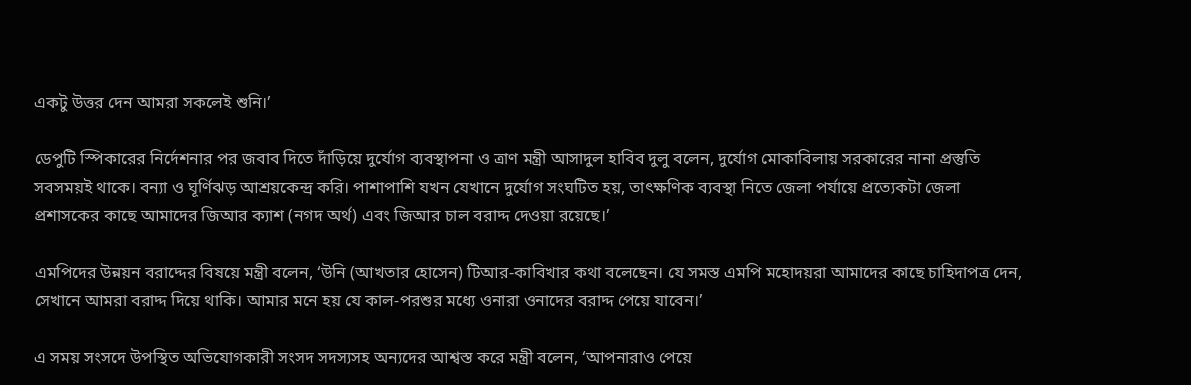একটু উত্তর দেন আমরা সকলেই শুনি।’

ডেপুটি স্পিকারের নির্দেশনার পর জবাব দিতে দাঁড়িয়ে দুর্যোগ ব্যবস্থাপনা ও ত্রাণ মন্ত্রী আসাদুল হাবিব দুলু বলেন, দুর্যোগ মোকাবিলায় সরকারের নানা প্রস্তুতি সবসময়ই থাকে। বন্যা ও ঘূর্ণিঝড় আশ্রয়কেন্দ্র করি। পাশাপাশি যখন যেখানে দুর্যোগ সংঘটিত হয়, তাৎক্ষণিক ব্যবস্থা নিতে জেলা পর্যায়ে প্রত্যেকটা জেলা প্রশাসকের কাছে আমাদের জিআর ক্যাশ (নগদ অর্থ) এবং জিআর চাল বরাদ্দ দেওয়া রয়েছে।’

এমপিদের উন্নয়ন বরাদ্দের বিষয়ে মন্ত্রী বলেন, ‘উনি (আখতার হোসেন) টিআর-কাবিখার কথা বলেছেন। যে সমস্ত এমপি মহোদয়রা আমাদের কাছে চাহিদাপত্র দেন, সেখানে আমরা বরাদ্দ দিয়ে থাকি। আমার মনে হয় যে কাল-পরশুর মধ্যে ওনারা ওনাদের বরাদ্দ পেয়ে যাবেন।’

এ সময় সংসদে উপস্থিত অভিযোগকারী সংসদ সদস্যসহ অন্যদের আশ্বস্ত করে মন্ত্রী বলেন, ‘আপনারাও পেয়ে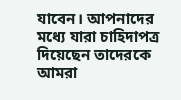যাবেন। আপনাদের মধ্যে যারা চাহিদাপত্র দিয়েছেন তাদেরকে আমরা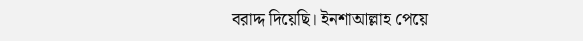বরাদ্দ দিয়েছি। ইনশাআল্লাহ পেয়ে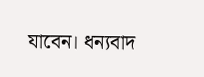যাবেন। ধন্যবাদ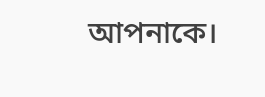আপনাকে।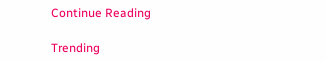Continue Reading

Trending